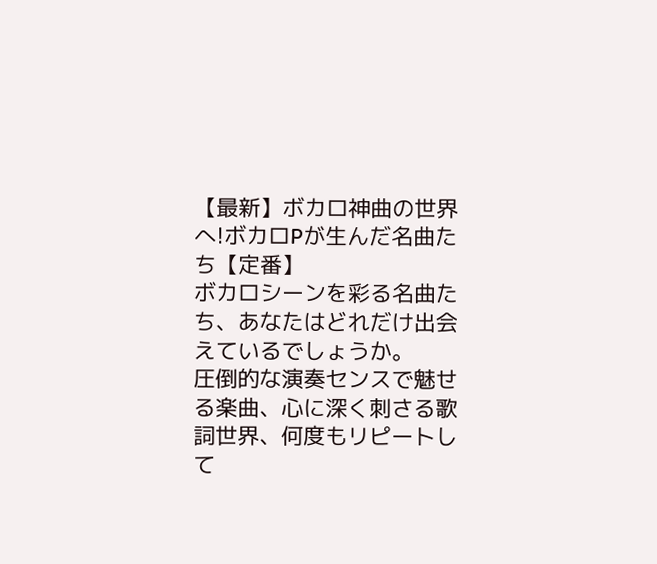【最新】ボカロ神曲の世界へ!ボカロPが生んだ名曲たち【定番】
ボカロシーンを彩る名曲たち、あなたはどれだけ出会えているでしょうか。
圧倒的な演奏センスで魅せる楽曲、心に深く刺さる歌詞世界、何度もリピートして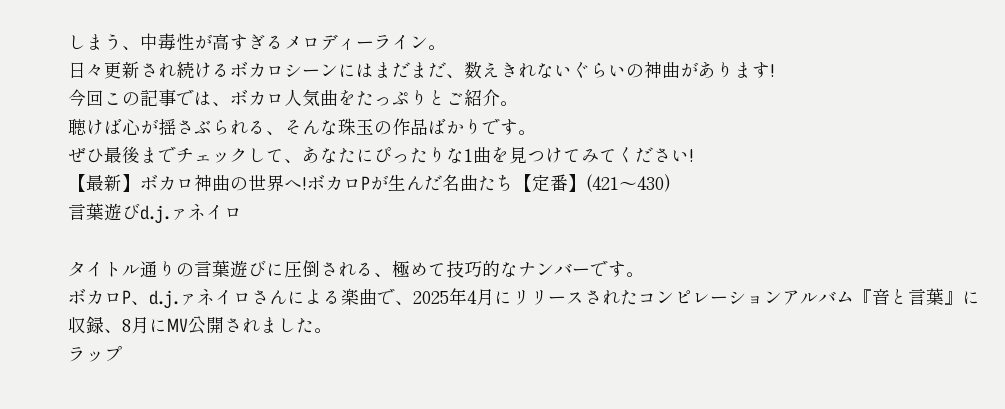しまう、中毒性が高すぎるメロディーライン。
日々更新され続けるボカロシーンにはまだまだ、数えきれないぐらいの神曲があります!
今回この記事では、ボカロ人気曲をたっぷりとご紹介。
聴けば心が揺さぶられる、そんな珠玉の作品ばかりです。
ぜひ最後までチェックして、あなたにぴったりな1曲を見つけてみてください!
【最新】ボカロ神曲の世界へ!ボカロPが生んだ名曲たち【定番】(421〜430)
言葉遊びd.j.ァネイロ

タイトル通りの言葉遊びに圧倒される、極めて技巧的なナンバーです。
ボカロP、d.j.ァネイロさんによる楽曲で、2025年4月にリリースされたコンピレーションアルバム『音と言葉』に収録、8月にMV公開されました。
ラップ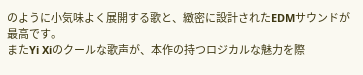のように小気味よく展開する歌と、緻密に設計されたEDMサウンドが最高です。
またYi Xiのクールな歌声が、本作の持つロジカルな魅力を際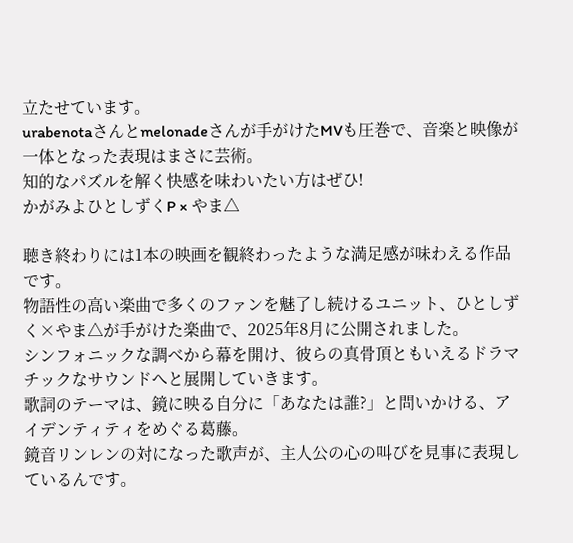立たせています。
urabenotaさんとmelonadeさんが手がけたMVも圧巻で、音楽と映像が一体となった表現はまさに芸術。
知的なパズルを解く快感を味わいたい方はぜひ!
かがみよひとしずくP × やま△

聴き終わりには1本の映画を観終わったような満足感が味わえる作品です。
物語性の高い楽曲で多くのファンを魅了し続けるユニット、ひとしずく×やま△が手がけた楽曲で、2025年8月に公開されました。
シンフォニックな調べから幕を開け、彼らの真骨頂ともいえるドラマチックなサウンドへと展開していきます。
歌詞のテーマは、鏡に映る自分に「あなたは誰?」と問いかける、アイデンティティをめぐる葛藤。
鏡音リンレンの対になった歌声が、主人公の心の叫びを見事に表現しているんです。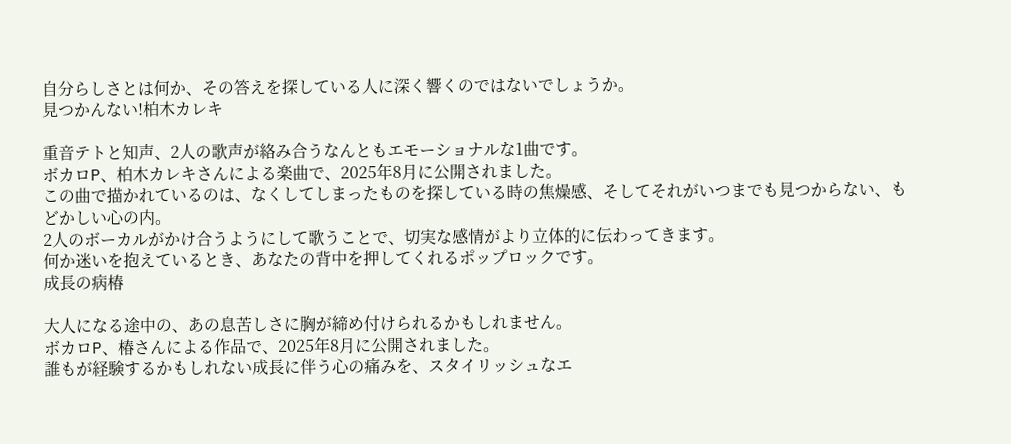自分らしさとは何か、その答えを探している人に深く響くのではないでしょうか。
見つかんない!柏木カレキ

重音テトと知声、2人の歌声が絡み合うなんともエモーショナルな1曲です。
ボカロP、柏木カレキさんによる楽曲で、2025年8月に公開されました。
この曲で描かれているのは、なくしてしまったものを探している時の焦燥感、そしてそれがいつまでも見つからない、もどかしい心の内。
2人のボーカルがかけ合うようにして歌うことで、切実な感情がより立体的に伝わってきます。
何か迷いを抱えているとき、あなたの背中を押してくれるポップロックです。
成長の病椿

大人になる途中の、あの息苦しさに胸が締め付けられるかもしれません。
ボカロP、椿さんによる作品で、2025年8月に公開されました。
誰もが経験するかもしれない成長に伴う心の痛みを、スタイリッシュなエ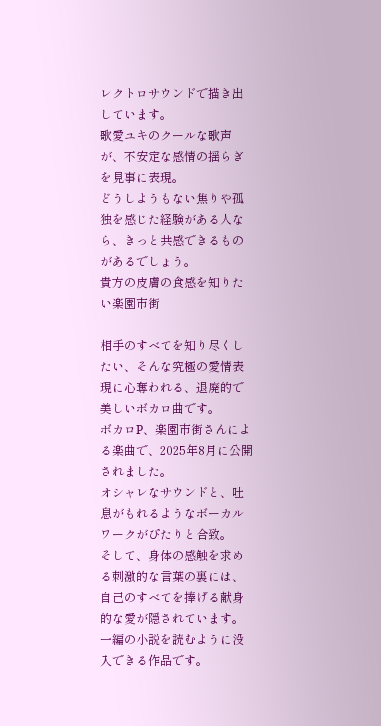レクトロサウンドで描き出しています。
歌愛ユキのクールな歌声が、不安定な感情の揺らぎを見事に表現。
どうしようもない焦りや孤独を感じた経験がある人なら、きっと共感できるものがあるでしょう。
貴方の皮膚の食感を知りたい楽園市街

相手のすべてを知り尽くしたい、そんな究極の愛情表現に心奪われる、退廃的で美しいボカロ曲です。
ボカロP、楽園市街さんによる楽曲で、2025年8月に公開されました。
オシャレなサウンドと、吐息がもれるようなボーカルワークがぴたりと合致。
そして、身体の感触を求める刺激的な言葉の裏には、自己のすべてを捧げる献身的な愛が隠されています。
一編の小説を読むように没入できる作品です。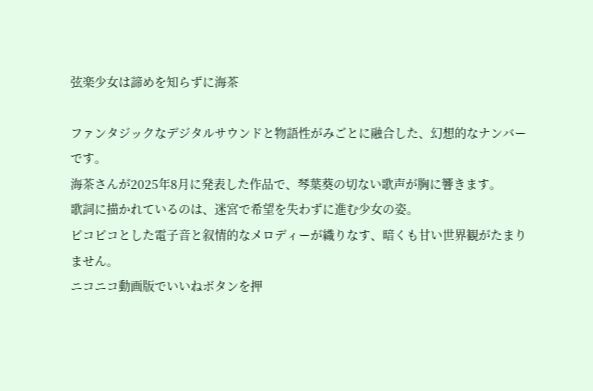弦楽少女は諦めを知らずに海茶

ファンタジックなデジタルサウンドと物語性がみごとに融合した、幻想的なナンバーです。
海茶さんが2025年8月に発表した作品で、琴葉葵の切ない歌声が胸に響きます。
歌詞に描かれているのは、迷宮で希望を失わずに進む少女の姿。
ピコピコとした電子音と叙情的なメロディーが織りなす、暗くも甘い世界観がたまりません。
ニコニコ動画版でいいねボタンを押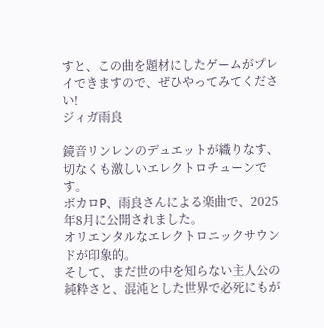すと、この曲を題材にしたゲームがプレイできますので、ぜひやってみてください!
ジィガ雨良

鏡音リンレンのデュエットが織りなす、切なくも激しいエレクトロチューンです。
ボカロP、雨良さんによる楽曲で、2025年8月に公開されました。
オリエンタルなエレクトロニックサウンドが印象的。
そして、まだ世の中を知らない主人公の純粋さと、混沌とした世界で必死にもが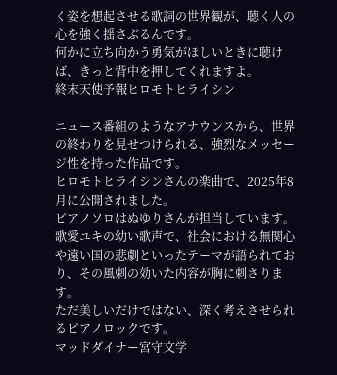く姿を想起させる歌詞の世界観が、聴く人の心を強く揺さぶるんです。
何かに立ち向かう勇気がほしいときに聴けば、きっと背中を押してくれますよ。
終末天使予報ヒロモトヒライシン

ニュース番組のようなアナウンスから、世界の終わりを見せつけられる、強烈なメッセージ性を持った作品です。
ヒロモトヒライシンさんの楽曲で、2025年8月に公開されました。
ピアノソロはぬゆりさんが担当しています。
歌愛ユキの幼い歌声で、社会における無関心や遠い国の悲劇といったテーマが語られており、その風刺の効いた内容が胸に刺さります。
ただ美しいだけではない、深く考えさせられるピアノロックです。
マッドダイナー宮守文学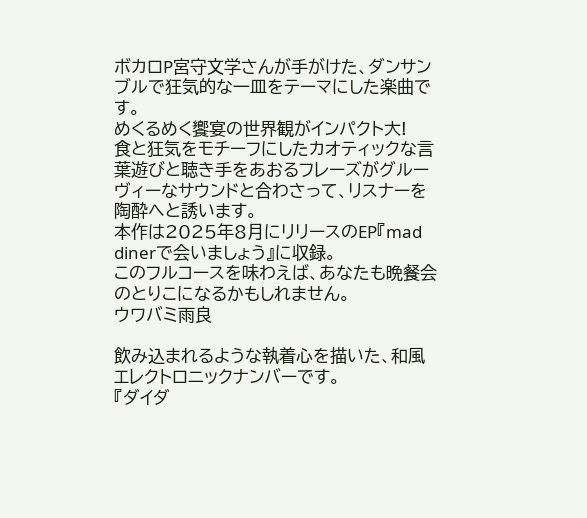ボカロP宮守文学さんが手がけた、ダンサンブルで狂気的な一皿をテーマにした楽曲です。
めくるめく饗宴の世界観がインパクト大!
食と狂気をモチーフにしたカオティックな言葉遊びと聴き手をあおるフレーズがグルーヴィーなサウンドと合わさって、リスナーを陶酔へと誘います。
本作は2025年8月にリリースのEP『mad dinerで会いましょう』に収録。
このフルコースを味わえば、あなたも晩餐会のとりこになるかもしれません。
ウワバミ雨良

飲み込まれるような執着心を描いた、和風エレクトロニックナンバーです。
『ダイダ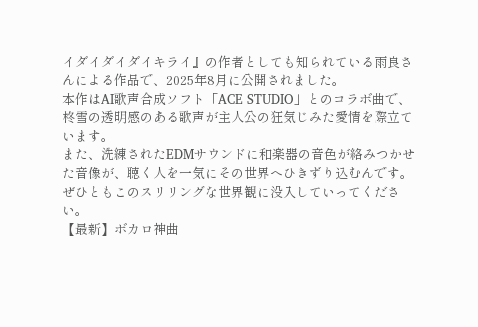イダイダイダイキライ』の作者としても知られている雨良さんによる作品で、2025年8月に公開されました。
本作はAI歌声合成ソフト「ACE STUDIO」とのコラボ曲で、柊雪の透明感のある歌声が主人公の狂気じみた愛情を際立ています。
また、洗練されたEDMサウンドに和楽器の音色が絡みつかせた音像が、聴く人を一気にその世界へひきずり込むんです。
ぜひともこのスリリングな世界観に没入していってください。
【最新】ボカロ神曲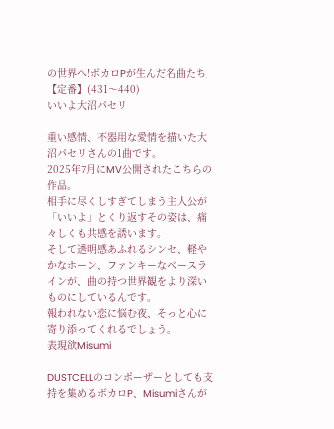の世界へ!ボカロPが生んだ名曲たち【定番】(431〜440)
いいよ大沼パセリ

重い感情、不器用な愛情を描いた大沼パセリさんの1曲です。
2025年7月にMV公開されたこちらの作品。
相手に尽くしすぎてしまう主人公が「いいよ」とくり返すその姿は、痛々しくも共感を誘います。
そして透明感あふれるシンセ、軽やかなホーン、ファンキーなベースラインが、曲の持つ世界観をより深いものにしているんです。
報われない恋に悩む夜、そっと心に寄り添ってくれるでしょう。
表現欲Misumi

DUSTCELLのコンポーザーとしても支持を集めるボカロP、Misumiさんが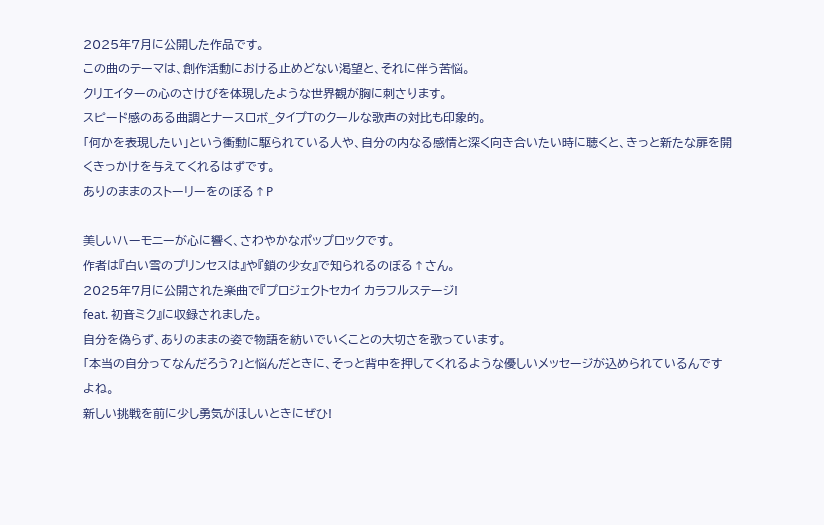2025年7月に公開した作品です。
この曲のテーマは、創作活動における止めどない渇望と、それに伴う苦悩。
クリエイターの心のさけびを体現したような世界観が胸に刺さります。
スピード感のある曲調とナースロボ_タイプTのクールな歌声の対比も印象的。
「何かを表現したい」という衝動に駆られている人や、自分の内なる感情と深く向き合いたい時に聴くと、きっと新たな扉を開くきっかけを与えてくれるはずです。
ありのままのストーリーをのぼる↑P

美しいハーモニーが心に響く、さわやかなポップロックです。
作者は『白い雪のプリンセスは』や『鎖の少女』で知られるのぼる↑さん。
2025年7月に公開された楽曲で『プロジェクトセカイ カラフルステージ!
feat. 初音ミク』に収録されました。
自分を偽らず、ありのままの姿で物語を紡いでいくことの大切さを歌っています。
「本当の自分ってなんだろう?」と悩んだときに、そっと背中を押してくれるような優しいメッセージが込められているんですよね。
新しい挑戦を前に少し勇気がほしいときにぜひ!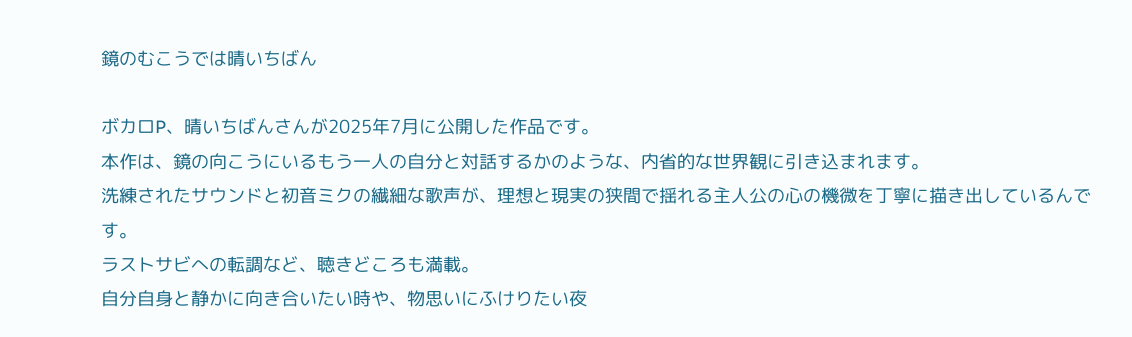鏡のむこうでは晴いちばん

ボカロP、晴いちばんさんが2025年7月に公開した作品です。
本作は、鏡の向こうにいるもう一人の自分と対話するかのような、内省的な世界観に引き込まれます。
洗練されたサウンドと初音ミクの繊細な歌声が、理想と現実の狭間で揺れる主人公の心の機微を丁寧に描き出しているんです。
ラストサビへの転調など、聴きどころも満載。
自分自身と静かに向き合いたい時や、物思いにふけりたい夜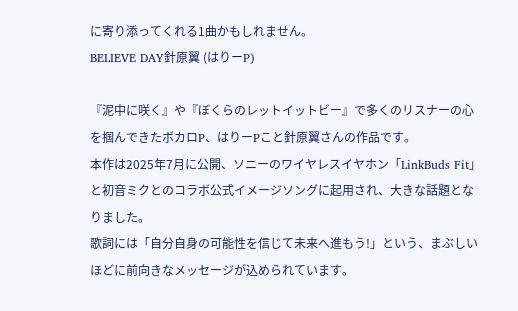に寄り添ってくれる1曲かもしれません。
BELIEVE DAY針原翼 (はりーP)

『泥中に咲く』や『ぼくらのレットイットビー』で多くのリスナーの心を掴んできたボカロP、はりーPこと針原翼さんの作品です。
本作は2025年7月に公開、ソニーのワイヤレスイヤホン「LinkBuds Fit」と初音ミクとのコラボ公式イメージソングに起用され、大きな話題となりました。
歌詞には「自分自身の可能性を信じて未来へ進もう!」という、まぶしいほどに前向きなメッセージが込められています。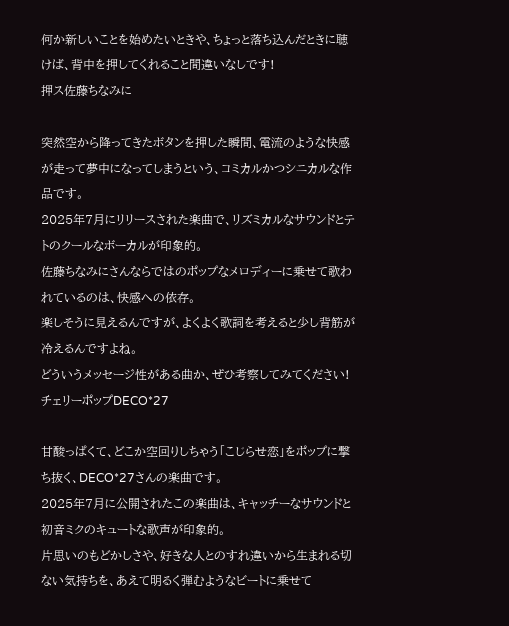何か新しいことを始めたいときや、ちょっと落ち込んだときに聴けば、背中を押してくれること間違いなしです!
押ス佐藤ちなみに

突然空から降ってきたボタンを押した瞬間、電流のような快感が走って夢中になってしまうという、コミカルかつシニカルな作品です。
2025年7月にリリースされた楽曲で、リズミカルなサウンドとテトのクールなボーカルが印象的。
佐藤ちなみにさんならではのポップなメロディーに乗せて歌われているのは、快感への依存。
楽しそうに見えるんですが、よくよく歌詞を考えると少し背筋が冷えるんですよね。
どういうメッセージ性がある曲か、ぜひ考察してみてください!
チェリーポップDECO*27

甘酸っぱくて、どこか空回りしちゃう「こじらせ恋」をポップに撃ち抜く、DECO*27さんの楽曲です。
2025年7月に公開されたこの楽曲は、キャッチーなサウンドと初音ミクのキュートな歌声が印象的。
片思いのもどかしさや、好きな人とのすれ違いから生まれる切ない気持ちを、あえて明るく弾むようなビートに乗せて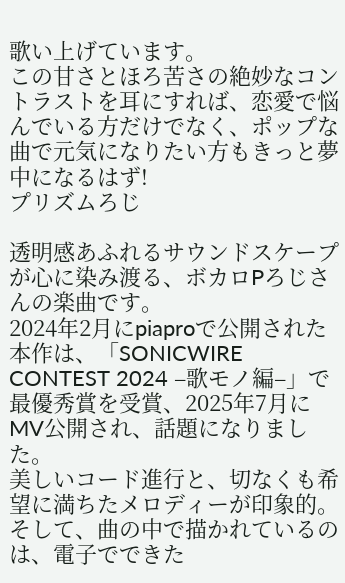歌い上げています。
この甘さとほろ苦さの絶妙なコントラストを耳にすれば、恋愛で悩んでいる方だけでなく、ポップな曲で元気になりたい方もきっと夢中になるはず!
プリズムろじ

透明感あふれるサウンドスケープが心に染み渡る、ボカロPろじさんの楽曲です。
2024年2月にpiaproで公開された本作は、「SONICWIRE CONTEST 2024 –歌モノ編–」で最優秀賞を受賞、2025年7月にMV公開され、話題になりました。
美しいコード進行と、切なくも希望に満ちたメロディーが印象的。
そして、曲の中で描かれているのは、電子でできた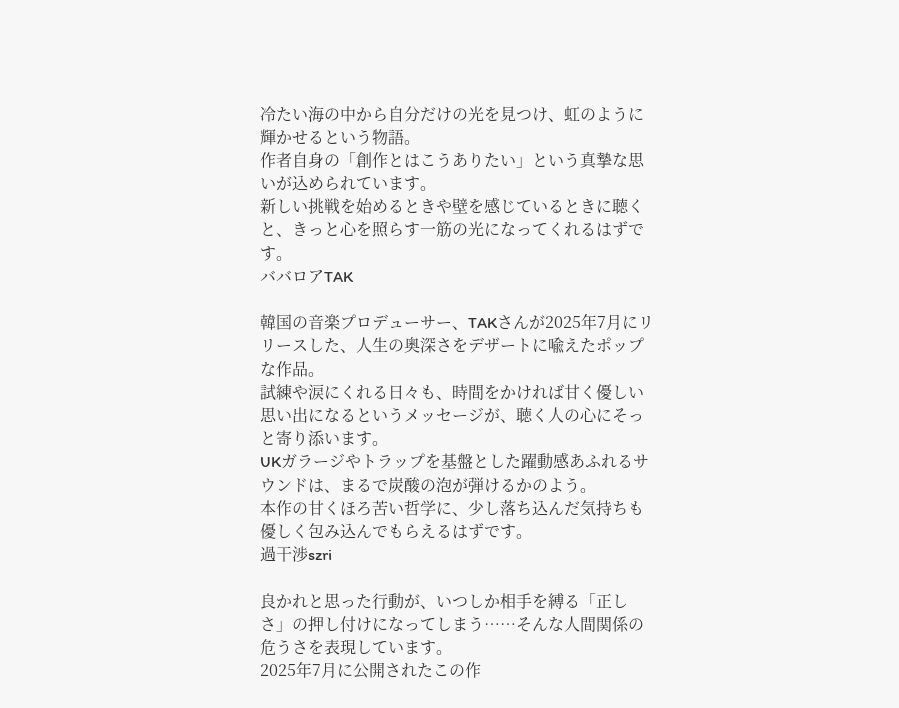冷たい海の中から自分だけの光を見つけ、虹のように輝かせるという物語。
作者自身の「創作とはこうありたい」という真摯な思いが込められています。
新しい挑戦を始めるときや壁を感じているときに聴くと、きっと心を照らす一筋の光になってくれるはずです。
ババロアTAK

韓国の音楽プロデューサー、TAKさんが2025年7月にリリースした、人生の奥深さをデザートに喩えたポップな作品。
試練や涙にくれる日々も、時間をかければ甘く優しい思い出になるというメッセージが、聴く人の心にそっと寄り添います。
UKガラージやトラップを基盤とした躍動感あふれるサウンドは、まるで炭酸の泡が弾けるかのよう。
本作の甘くほろ苦い哲学に、少し落ち込んだ気持ちも優しく包み込んでもらえるはずです。
過干渉szri

良かれと思った行動が、いつしか相手を縛る「正しさ」の押し付けになってしまう……そんな人間関係の危うさを表現しています。
2025年7月に公開されたこの作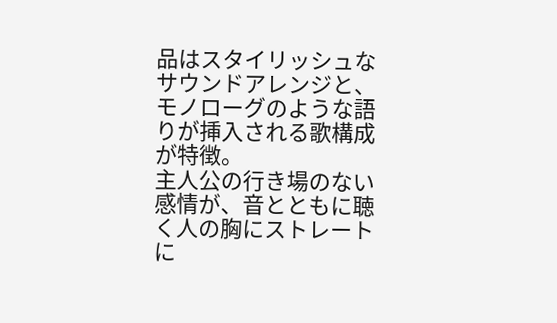品はスタイリッシュなサウンドアレンジと、モノローグのような語りが挿入される歌構成が特徴。
主人公の行き場のない感情が、音とともに聴く人の胸にストレートに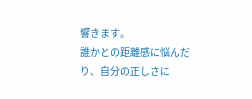響きます。
誰かとの距離感に悩んだり、自分の正しさに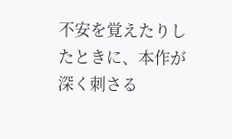不安を覚えたりしたときに、本作が深く刺さる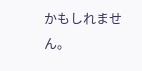かもしれません。